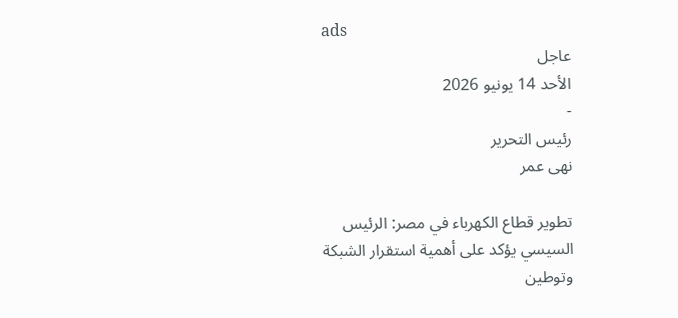ads
عاجل
الأحد 14 يونيو 2026
-
رئيس التحرير
نهى عمر

تطوير قطاع الكهرباء في مصر: الرئيس السيسي يؤكد على أهمية استقرار الشبكة وتوطين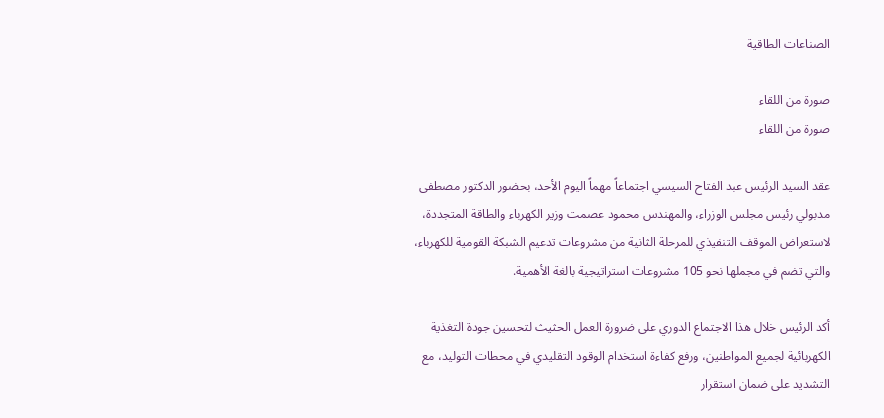الصناعات الطاقية

صورة من اللقاء
صورة من اللقاء

عقد السيد الرئيس عبد الفتاح السيسي اجتماعاً مهماً اليوم الأحد، بحضور الدكتور مصطفى مدبولي رئيس مجلس الوزراء، والمهندس محمود عصمت وزير الكهرباء والطاقة المتجددة، لاستعراض الموقف التنفيذي للمرحلة الثانية من مشروعات تدعيم الشبكة القومية للكهرباء، والتي تضم في مجملها نحو 105 مشروعات استراتيجية بالغة الأهمية.

أكد الرئيس خلال هذا الاجتماع الدوري على ضرورة العمل الحثيث لتحسين جودة التغذية الكهربائية لجميع المواطنين، ورفع كفاءة استخدام الوقود التقليدي في محطات التوليد، مع التشديد على ضمان استقرار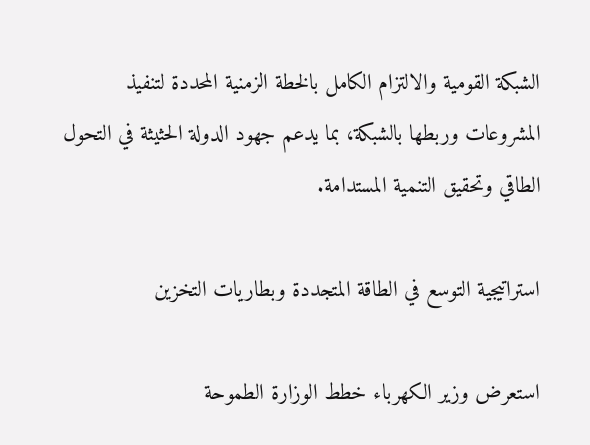الشبكة القومية والالتزام الكامل بالخطة الزمنية المحددة لتنفيذ المشروعات وربطها بالشبكة، بما يدعم جهود الدولة الحثيثة في التحول الطاقي وتحقيق التنمية المستدامة.

استراتيجية التوسع في الطاقة المتجددة وبطاريات التخزين

استعرض وزير الكهرباء خطط الوزارة الطموحة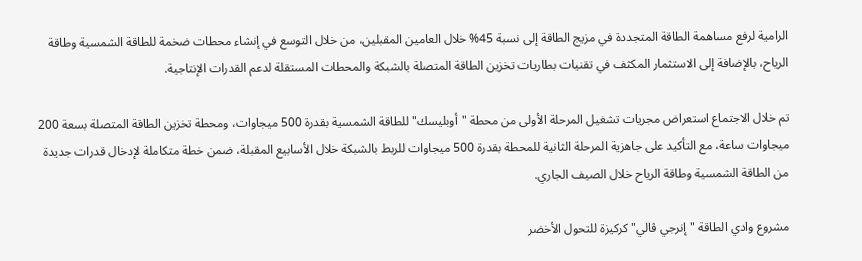الرامية لرفع مساهمة الطاقة المتجددة في مزيج الطاقة إلى نسبة 45% خلال العامين المقبلين، من خلال التوسع في إنشاء محطات ضخمة للطاقة الشمسية وطاقة الرياح، بالإضافة إلى الاستثمار المكثف في تقنيات بطاريات تخزين الطاقة المتصلة بالشبكة والمحطات المستقلة لدعم القدرات الإنتاجية.

تم خلال الاجتماع استعراض مجريات تشغيل المرحلة الأولى من محطة "أوبليسك" للطاقة الشمسية بقدرة 500 ميجاوات، ومحطة تخزين الطاقة المتصلة بسعة 200 ميجاوات ساعة، مع التأكيد على جاهزية المرحلة الثانية للمحطة بقدرة 500 ميجاوات للربط بالشبكة خلال الأسابيع المقبلة، ضمن خطة متكاملة لإدخال قدرات جديدة من الطاقة الشمسية وطاقة الرياح خلال الصيف الجاري.

مشروع وادي الطاقة "إنرجي ڤالي" كركيزة للتحول الأخضر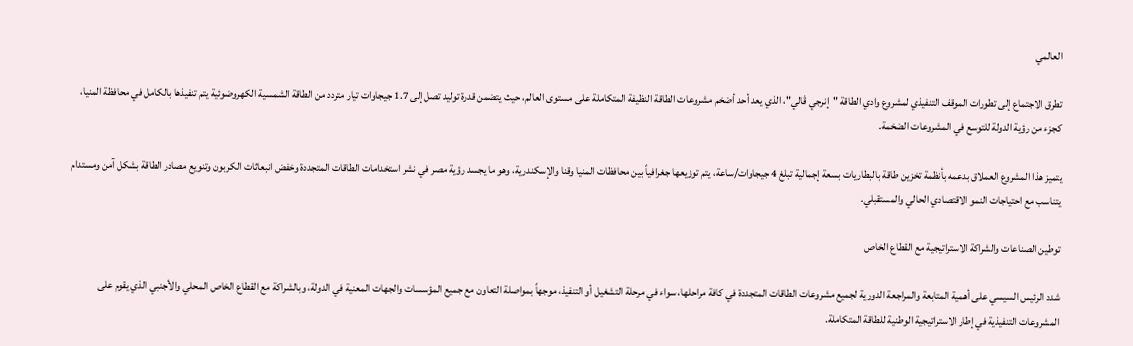العالمي

تطرق الاجتماع إلى تطورات الموقف التنفيذي لمشروع وادي الطاقة "إنرجي ڤالي"، الذي يعد أحد أضخم مشروعات الطاقة النظيفة المتكاملة على مستوى العالم، حيث يتضمن قدرة توليد تصل إلى 1.7 جيجاوات تيار متردد من الطاقة الشمسية الكهروضوئية يتم تنفيذها بالكامل في محافظة المنيا، كجزء من رؤية الدولة للتوسع في المشروعات الضخمة.

يتميز هذا المشروع العملاق بدعمه بأنظمة تخزين طاقة بالبطاريات بسعة إجمالية تبلغ 4 جيجاوات/ساعة، يتم توزيعها جغرافياً بين محافظات المنيا وقنا والإسكندرية، وهو ما يجسد رؤية مصر في نشر استخدامات الطاقات المتجددة وخفض انبعاثات الكربون وتنويع مصادر الطاقة بشكل آمن ومستدام يتناسب مع احتياجات النمو الاقتصادي الحالي والمستقبلي.

توطين الصناعات والشراكة الاستراتيجية مع القطاع الخاص

شدد الرئيس السيسي على أهمية المتابعة والمراجعة الدورية لجميع مشروعات الطاقات المتجددة في كافة مراحلها، سواء في مرحلة التشغيل أو التنفيذ، موجهاً بمواصلة التعاون مع جميع المؤسسات والجهات المعنية في الدولة، وبالشراكة مع القطاع الخاص المحلي والأجنبي الذي يقوم على المشروعات التنفيذية في إطار الاستراتيجية الوطنية للطاقة المتكاملة.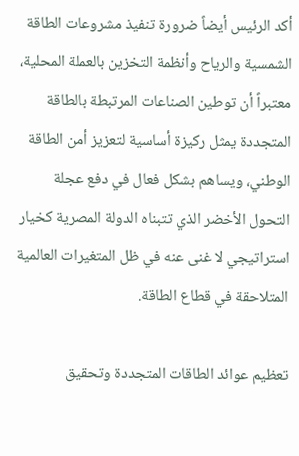أكد الرئيس أيضاً ضرورة تنفيذ مشروعات الطاقة الشمسية والرياح وأنظمة التخزين بالعملة المحلية، معتبراً أن توطين الصناعات المرتبطة بالطاقة المتجددة يمثل ركيزة أساسية لتعزيز أمن الطاقة الوطني، ويساهم بشكل فعال في دفع عجلة التحول الأخضر الذي تتبناه الدولة المصرية كخيار استراتيجي لا غنى عنه في ظل المتغيرات العالمية المتلاحقة في قطاع الطاقة.

تعظيم عوائد الطاقات المتجددة وتحقيق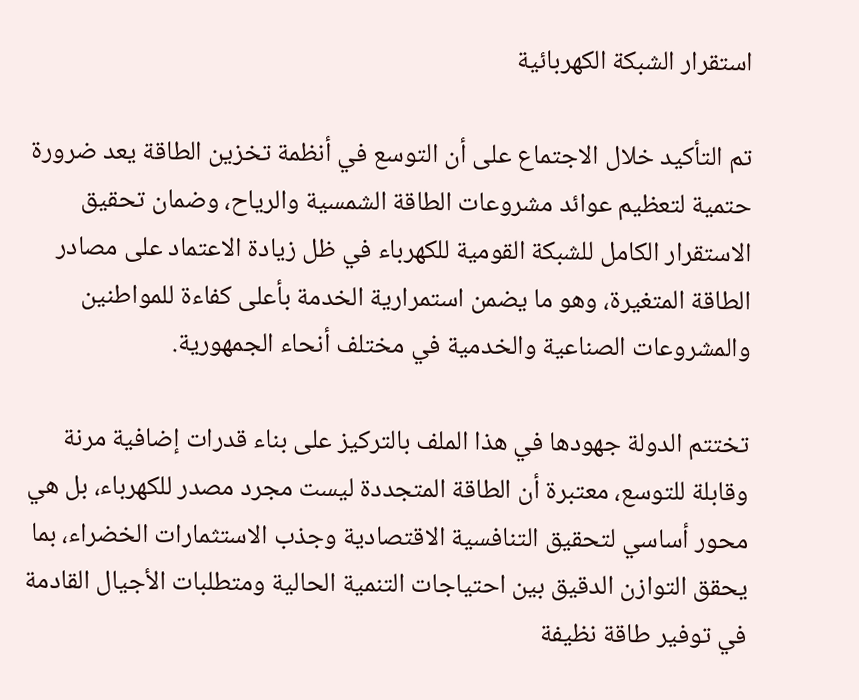استقرار الشبكة الكهربائية

تم التأكيد خلال الاجتماع على أن التوسع في أنظمة تخزين الطاقة يعد ضرورة حتمية لتعظيم عوائد مشروعات الطاقة الشمسية والرياح، وضمان تحقيق الاستقرار الكامل للشبكة القومية للكهرباء في ظل زيادة الاعتماد على مصادر الطاقة المتغيرة، وهو ما يضمن استمرارية الخدمة بأعلى كفاءة للمواطنين والمشروعات الصناعية والخدمية في مختلف أنحاء الجمهورية.

تختتم الدولة جهودها في هذا الملف بالتركيز على بناء قدرات إضافية مرنة وقابلة للتوسع، معتبرة أن الطاقة المتجددة ليست مجرد مصدر للكهرباء، بل هي محور أساسي لتحقيق التنافسية الاقتصادية وجذب الاستثمارات الخضراء، بما يحقق التوازن الدقيق بين احتياجات التنمية الحالية ومتطلبات الأجيال القادمة في توفير طاقة نظيفة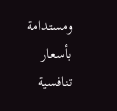ومستدامة بأسعار تنافسية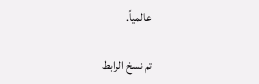عالمياً.

تم نسخ الرابط